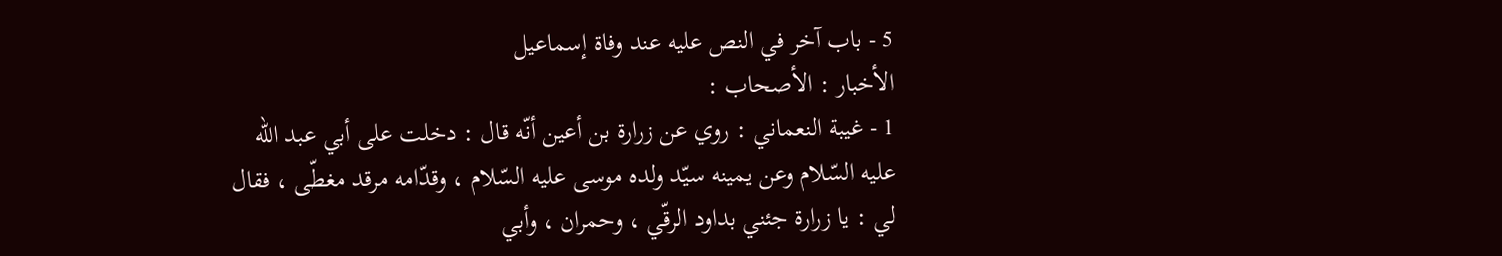5 - باب آخر في النص عليه عند وفاة إسماعيل
الأخبار : الأصحاب :
1 - غيبة النعماني : روي عن زرارة بن أعين أنّه قال : دخلت على أبي عبد اللّه عليه السّلام وعن يمينه سيّد ولده موسى عليه السّلام ، وقدّامه مرقد مغطّى ، فقال لي : يا زرارة جئني بداود الرقّي ، وحمران ، وأبي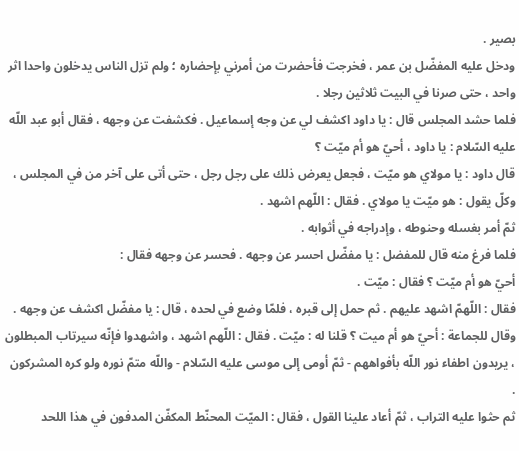بصير .
ودخل عليه المفضّل بن عمر ، فخرجت فأحضرت من أمرني بإحضاره ؛ ولم تزل الناس يدخلون واحدا اثر واحد ، حتى صرنا في البيت ثلاثين رجلا .
فلما حشد المجلس قال : يا داود اكشف لي عن وجه إسماعيل . فكشفت عن وجهه ، فقال أبو عبد اللّه عليه السّلام : يا داود ، أحيّ هو أم ميّت ؟
قال داود : يا مولاي هو ميّت ، فجعل يعرض ذلك على رجل رجل ، حتى أتى على آخر من في المجلس ، وكلّ يقول : هو ميّت يا مولاي . فقال : اللّهم اشهد .
ثمّ أمر بغسله وحنوطه ، وإدراجه في أثوابه .
فلما فرغ منه قال للمفضل : يا مفضّل احسر عن وجهه . فحسر عن وجهه فقال :
أحيّ هو أم ميّت ؟ فقال : ميّت .
فقال : اللّهمّ اشهد عليهم . ثم حمل إلى قبره ، فلمّا وضع في لحده ، قال : يا مفضّل اكشف عن وجهه . وقال للجماعة : أحيّ هو أم ميت ؟ قلنا له : ميّت . فقال : اللّهم اشهد ، واشهدوا فإنّه سيرتاب المبطلون ، يريدون اطفاء نور اللّه بأفواههم - ثمّ أومى إلى موسى عليه السّلام - واللّه متمّ نوره ولو كره المشركون .
ثم حثوا عليه التراب ، ثمّ أعاد علينا القول ، فقال : الميّت المحنّط المكفّن المدفون في هذا اللحد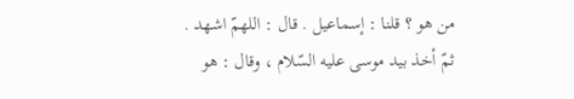من هو ؟ قلنا : إسماعيل . قال : اللهمّ اشهد .
ثمّ أخذ بيد موسى عليه السّلام ، وقال : هو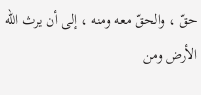حقّ ، والحقّ معه ومنه ، إلى أن يرث اللّه الأرض ومن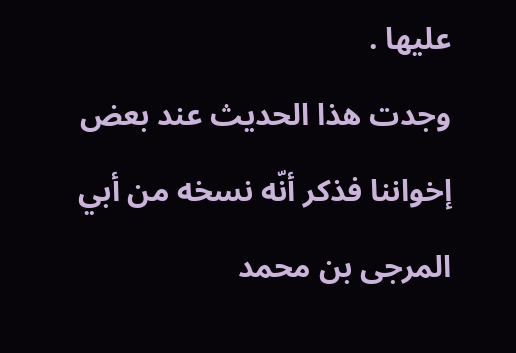عليها .
وجدت هذا الحديث عند بعض إخواننا فذكر أنّه نسخه من أبي المرجى بن محمد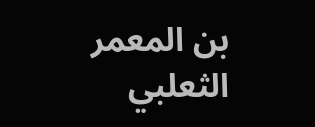بن المعمر الثعلبي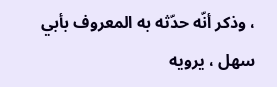، وذكر أنّه حدّثه به المعروف بأبي سهل ، يرويه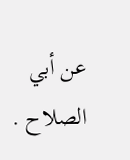عن أبي الصلاح .